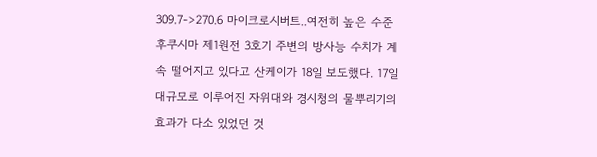309.7->270.6 마이크로시버트..여전히 높은 수준
후쿠시마 제1원전 3호기 주변의 방사능 수치가 계속 떨어지고 있다고 산케이가 18일 보도했다. 17일 대규모로 이루어진 자위대와 경시청의 물뿌리기의 효과가 다소 있었던 것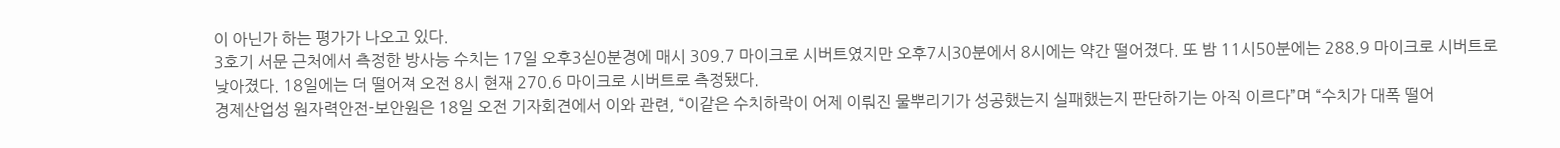이 아닌가 하는 평가가 나오고 있다.
3호기 서문 근처에서 측정한 방사능 수치는 17일 오후3싣0분경에 매시 309.7 마이크로 시버트였지만 오후7시30분에서 8시에는 약간 떨어졌다. 또 밤 11시50분에는 288.9 마이크로 시버트로 낮아졌다. 18일에는 더 떨어져 오전 8시 현재 270.6 마이크로 시버트로 측정됐다.
경제산업성 원자력안전-보안원은 18일 오전 기자회견에서 이와 관련, “이같은 수치하락이 어제 이뤄진 물뿌리기가 성공했는지 실패했는지 판단하기는 아직 이르다”며 “수치가 대폭 떨어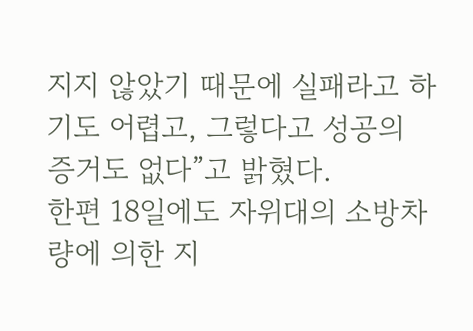지지 않았기 때문에 실패라고 하기도 어렵고, 그렇다고 성공의 증거도 없다”고 밝혔다.
한편 18일에도 자위대의 소방차량에 의한 지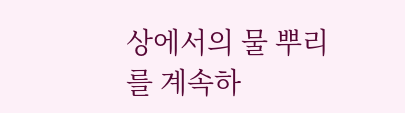상에서의 물 뿌리를 계속하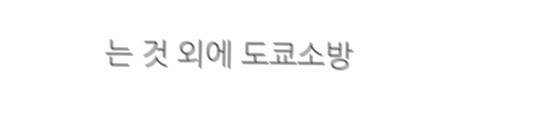는 것 외에 도쿄소방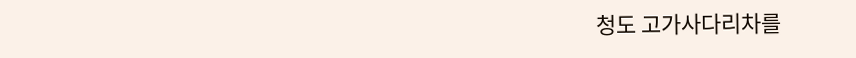청도 고가사다리차를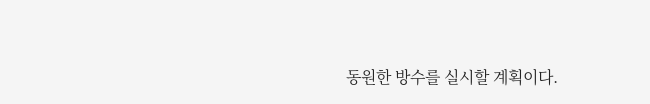동원한 방수를 실시할 계획이다.